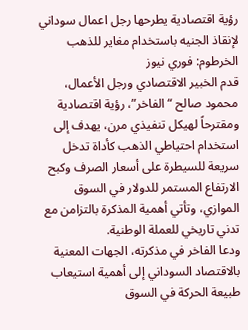رؤية اقتصادية يطرحها رجل اعمال سوداني لإنقاذ الجنيه باستخدام مغاير للذهب
الخرطوم: فوري نيوز
قدم الخبير الاقتصادي ورجل الأعمال، محمود صالح “الفاخر”، رؤية اقتصادية ومقترحاً لهيكل تنفيذي مرن، يهدف إلى استخدام احتياطي الذهب كأداة تدخل سريعة للسيطرة على أسعار الصرف وكبح الارتفاع المستمر للدولار في السوق الموازي، وتأتي أهمية المذكرة بالتزامن مع تدني تاريخي للعملة الوطنية.
ودعا الفاخر في مذكرته، الجهات المعنية بالاقتصاد السوداني إلى أهمية استيعاب طبيعة الحركة في السوق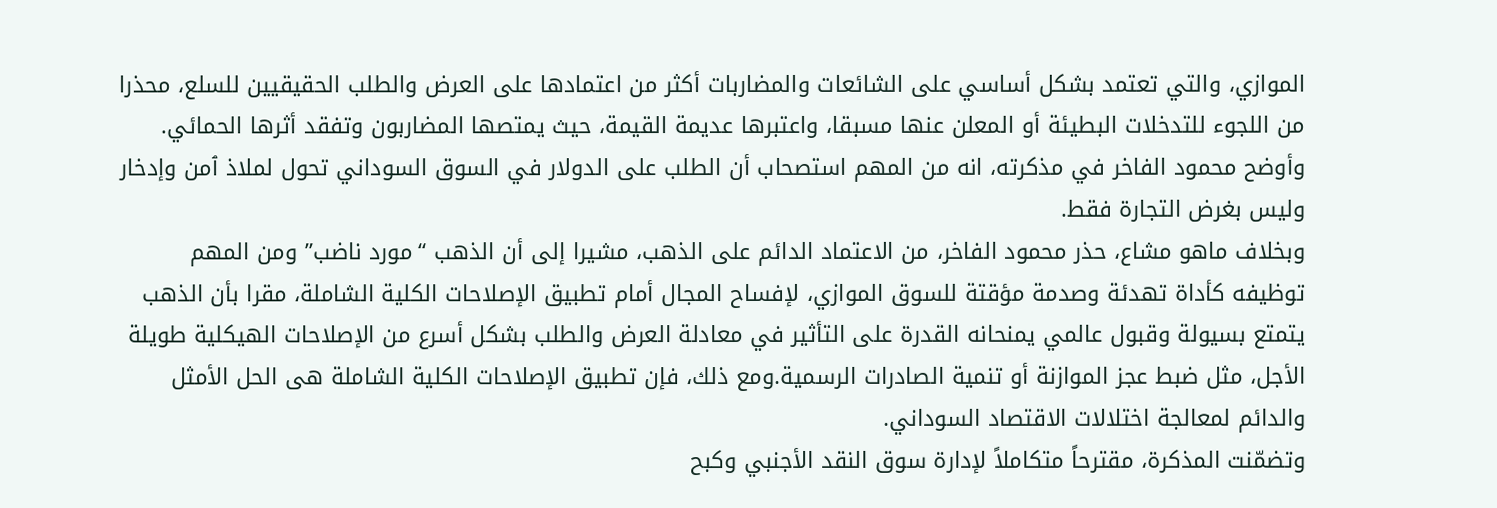الموازي، والتي تعتمد بشكل أساسي على الشائعات والمضاربات أكثر من اعتمادها على العرض والطلب الحقيقيين للسلع، محذرا من اللجوء للتدخلات البطيئة أو المعلن عنها مسبقا، واعتبرها عديمة القيمة، حيث يمتصها المضاربون وتفقد أثرها الحمائي.
وأوضح محمود الفاخر في مذكرته، انه من المهم استصحاب أن الطلب على الدولار في السوق السوداني تحول لملاذ ٱمن وإدخار وليس بغرض التجارة فقط.
وبخلاف ماهو مشاع، حذر محمود الفاخر، من الاعتماد الدائم على الذهب، مشيرا إلى أن الذهب “مورد ناضب” ومن المهم توظيفه كأداة تهدئة وصدمة مؤقتة للسوق الموازي، لإفساح المجال أمام تطبيق الإصلاحات الكلية الشاملة، مقرا بأن الذهب يتمتع بسيولة وقبول عالمي يمنحانه القدرة على التأثير في معادلة العرض والطلب بشكل أسرع من الإصلاحات الهيكلية طويلة الأجل، مثل ضبط عجز الموازنة أو تنمية الصادرات الرسمية.ومع ذلك، فإن تطبيق الإصلاحات الكلية الشاملة هى الحل الأمثل والدائم لمعالجة اختلالات الاقتصاد السوداني.
وتضمّنت المذكرة، مقترحاً متكاملاً لإدارة سوق النقد الأجنبي وكبح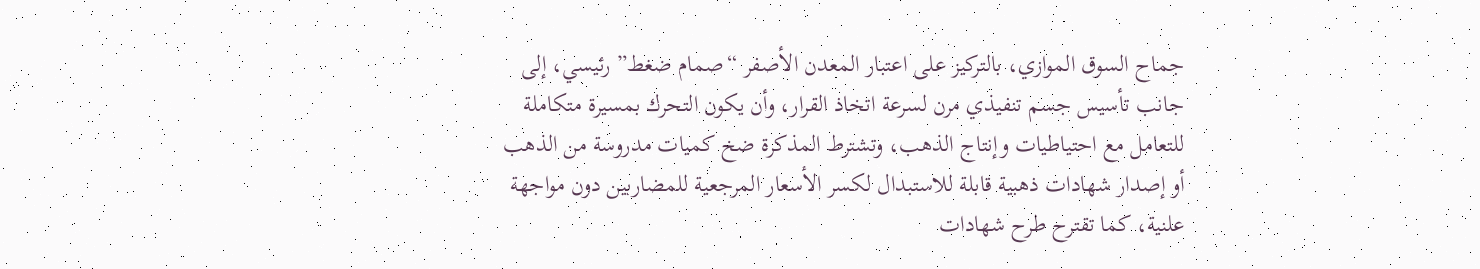جماح السوق الموازي، بالتركيز على اعتبار المعدن الأصفر “صمام ضغط” رئيسي، إلى جانب تأسيس جسم تنفيذي مرن لسرعة اتخاذ القرار، وأن يكون التحرك بمسيرة متكاملة للتعامل مع احتياطيات وإنتاج الذهب، وتشترط المذكرة ضخ كميات مدروسة من الذهب أو إصدار شهادات ذهبية قابلة للاستبدال لكسر الأسعار المرجعية للمضاربين دون مواجهة علنية، كما تقترح طرح شهادات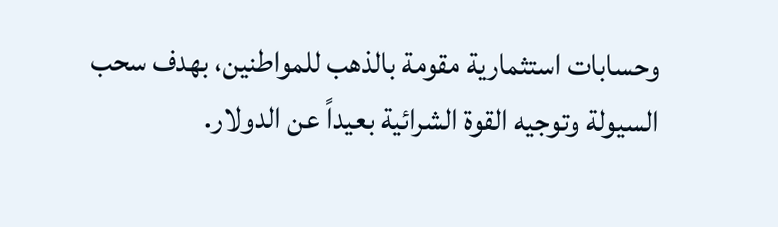وحسابات استثمارية مقومة بالذهب للمواطنين، بهدف سحب السيولة وتوجيه القوة الشرائية بعيداً عن الدولار.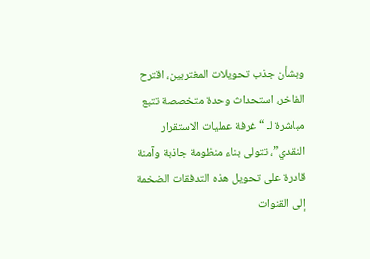وبشأن جذب تحويلات المغتربين، اقترح الفاخر، استحداث وحدة متخصصة تتبع مباشرة لـ “غرفة عمليات الاستقرار النقدي”، تتولى بناء منظومة جاذبة وآمنة قادرة على تحويل هذه التدفقات الضخمة إلى القنوات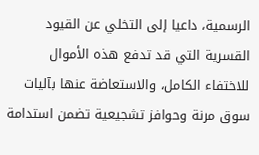الرسمية، داعيا إلى التخلي عن القيود القسرية التي قد تدفع هذه الأموال للاختفاء الكامل، والاستعاضة عنها بآليات سوق مرنة وحوافز تشجيعية تضمن استدامة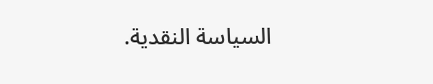السياسة النقدية.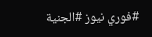#فوري نيوز #الجنية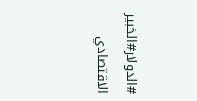#الدولار#الخبير الاقتصادي